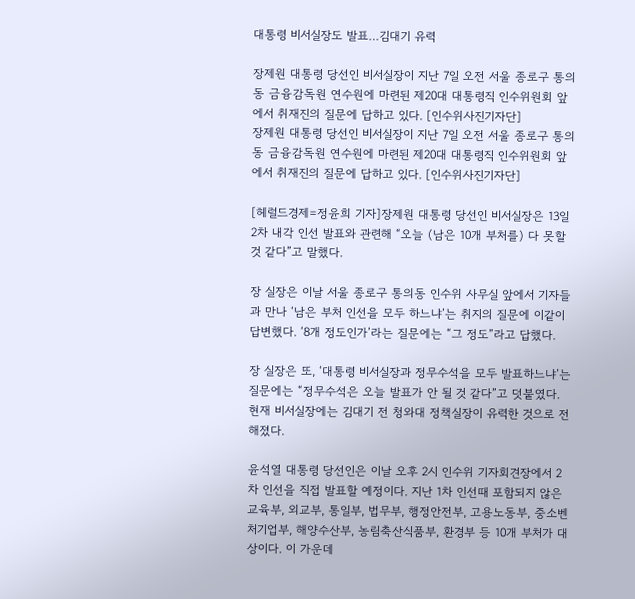대통령 비서실장도 발표…김대기 유력

장제원 대통령 당선인 비서실장이 지난 7일 오전 서울 종로구 통의동 금융감독원 연수원에 마련된 제20대 대통령직 인수위원회 앞에서 취재진의 질문에 답하고 있다. [인수위사진기자단]
장제원 대통령 당선인 비서실장이 지난 7일 오전 서울 종로구 통의동 금융감독원 연수원에 마련된 제20대 대통령직 인수위원회 앞에서 취재진의 질문에 답하고 있다. [인수위사진기자단]

[헤럴드경제=정윤희 기자]장제원 대통령 당선인 비서실장은 13일 2차 내각 인선 발표와 관련해 “오늘 (남은 10개 부처를) 다 못할 것 같다”고 말했다.

장 실장은 이날 서울 종로구 통의동 인수위 사무실 앞에서 기자들과 만나 ‘남은 부처 인선을 모두 하느냐’는 취지의 질문에 이같이 답변했다. ‘8개 정도인가’라는 질문에는 “그 정도”라고 답했다.

장 실장은 또, ‘대통령 비서실장과 정무수석을 모두 발표하느냐’는 질문에는 “정무수석은 오늘 발표가 안 될 것 같다”고 덧붙였다. 현재 비서실장에는 김대기 전 청와대 정책실장이 유력한 것으로 전해졌다.

윤석열 대통령 당선인은 이날 오후 2시 인수위 기자회견장에서 2차 인선을 직접 발표할 예정이다. 지난 1차 인선때 포함되지 않은 교육부, 외교부, 통일부, 법무부, 행정안전부, 고용노동부, 중소벤처기업부, 해양수산부, 농림축산식품부, 환경부 등 10개 부처가 대상이다. 이 가운데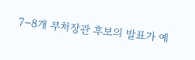7∼8개 부처장관 후보의 발표가 예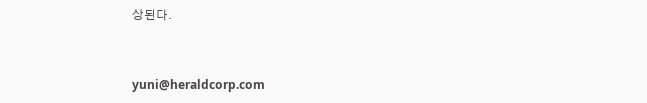상된다.


yuni@heraldcorp.com